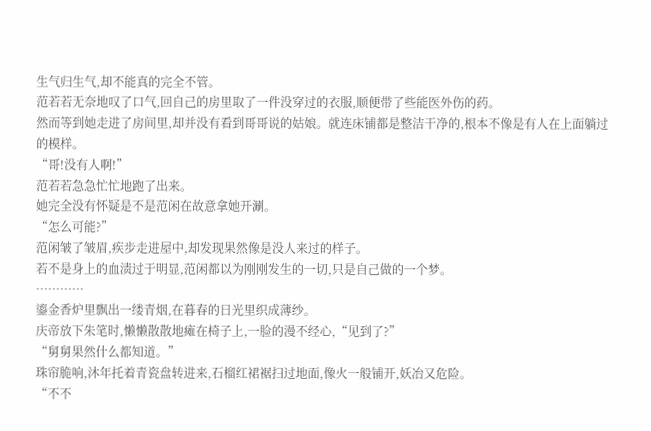生气归生气,却不能真的完全不管。
范若若无奈地叹了口气,回自己的房里取了一件没穿过的衣服,顺便带了些能医外伤的药。
然而等到她走进了房间里,却并没有看到哥哥说的姑娘。就连床铺都是整洁干净的,根本不像是有人在上面躺过的模样。
“哥!没有人啊!”
范若若急急忙忙地跑了出来。
她完全没有怀疑是不是范闲在故意拿她开涮。
“怎么可能?”
范闲皱了皱眉,疾步走进屋中,却发现果然像是没人来过的样子。
若不是身上的血渍过于明显,范闲都以为刚刚发生的一切,只是自己做的一个梦。
…………
鎏金香炉里飘出一缕青烟,在暮春的日光里织成薄纱。
庆帝放下朱笔时,懒懒散散地瘫在椅子上,一脸的漫不经心,“见到了?”
“舅舅果然什么都知道。”
珠帘脆响,沐年托着青瓷盘转进来,石榴红裙裾扫过地面,像火一般铺开,妖冶又危险。
“不不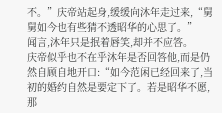不。”庆帝站起身,缓缓向沐年走过来,“舅舅如今也有些猜不透昭华的心思了。”
闻言,沐年只是抿着唇笑,却并不应答。
庆帝似乎也不在乎沐年是否回答他,而是仍然自顾自地开口:“如今范闲已经回来了,当初的婚约自然是要定下了。若是昭华不愿,那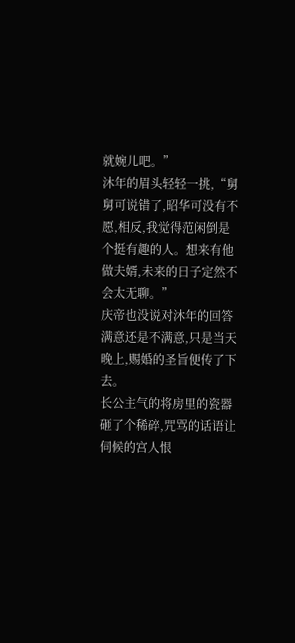就婉儿吧。”
沐年的眉头轻轻一挑,“舅舅可说错了,昭华可没有不愿,相反,我觉得范闲倒是个挺有趣的人。想来有他做夫婿,未来的日子定然不会太无聊。”
庆帝也没说对沐年的回答满意还是不满意,只是当天晚上,赐婚的圣旨便传了下去。
长公主气的将房里的瓷器砸了个稀碎,咒骂的话语让伺候的宫人恨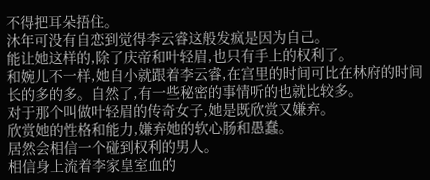不得把耳朵捂住。
沐年可没有自恋到觉得李云睿这般发疯是因为自己。
能让她这样的,除了庆帝和叶轻眉,也只有手上的权利了。
和婉儿不一样,她自小就跟着李云睿,在宫里的时间可比在林府的时间长的多的多。自然了,有一些秘密的事情听的也就比较多。
对于那个叫做叶轻眉的传奇女子,她是既欣赏又嫌弃。
欣赏她的性格和能力,嫌弃她的软心肠和愚蠢。
居然会相信一个碰到权利的男人。
相信身上流着李家皇室血的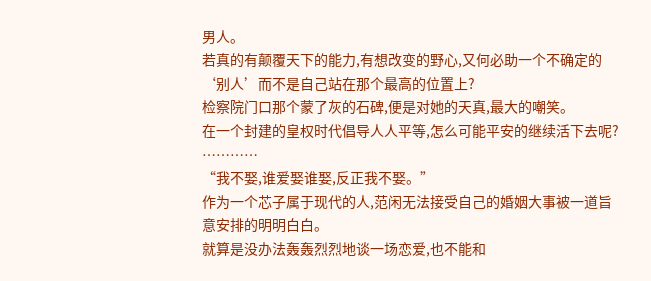男人。
若真的有颠覆天下的能力,有想改变的野心,又何必助一个不确定的‘别人’而不是自己站在那个最高的位置上?
检察院门口那个蒙了灰的石碑,便是对她的天真,最大的嘲笑。
在一个封建的皇权时代倡导人人平等,怎么可能平安的继续活下去呢?
…………
“我不娶,谁爱娶谁娶,反正我不娶。”
作为一个芯子属于现代的人,范闲无法接受自己的婚姻大事被一道旨意安排的明明白白。
就算是没办法轰轰烈烈地谈一场恋爱,也不能和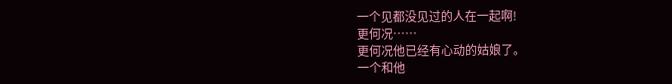一个见都没见过的人在一起啊!
更何况……
更何况他已经有心动的姑娘了。
一个和他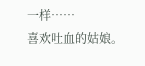一样……
喜欢吐血的姑娘。